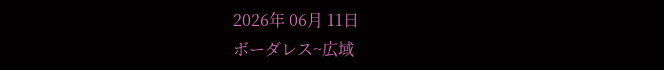2026年 06月 11日
ボーダレス~広域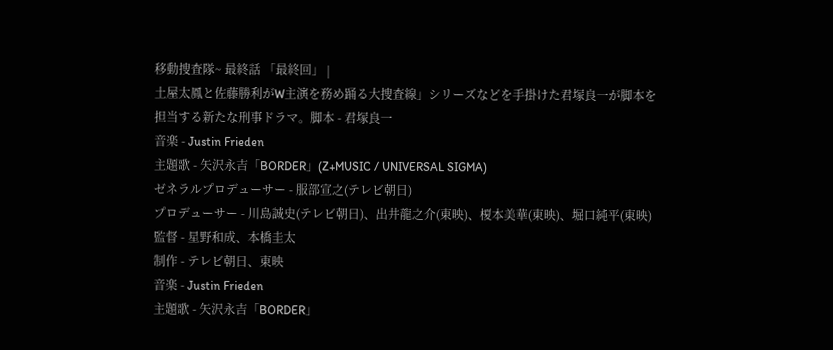移動捜査隊~ 最終話 「最終回」 |
土屋太鳳と佐藤勝利がW主演を務め踊る大捜査線」シリーズなどを手掛けた君塚良一が脚本を担当する新たな刑事ドラマ。脚本 - 君塚良一
音楽 - Justin Frieden
主題歌 - 矢沢永吉「BORDER」(Z+MUSIC / UNIVERSAL SIGMA)
ゼネラルプロデューサー - 服部宣之(テレビ朝日)
プロデューサー - 川島誠史(テレビ朝日)、出井龍之介(東映)、榎本美華(東映)、堀口純平(東映)
監督 - 星野和成、本橋圭太
制作 - テレビ朝日、東映
音楽 - Justin Frieden
主題歌 - 矢沢永吉「BORDER」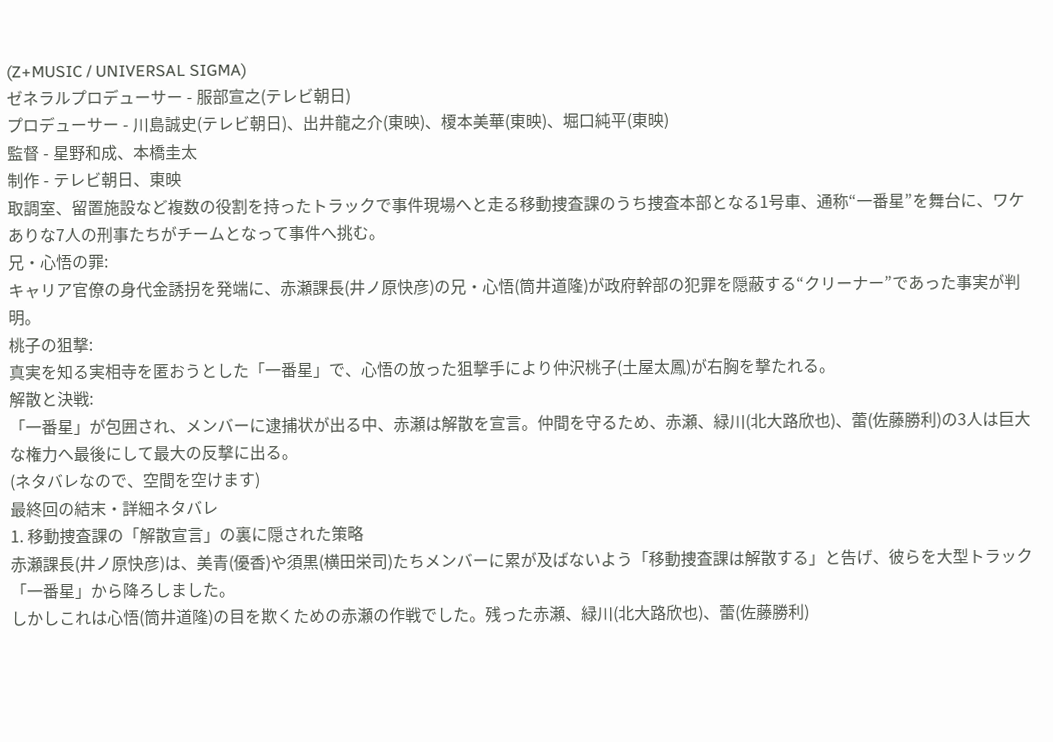(Z+MUSIC / UNIVERSAL SIGMA)
ゼネラルプロデューサー - 服部宣之(テレビ朝日)
プロデューサー - 川島誠史(テレビ朝日)、出井龍之介(東映)、榎本美華(東映)、堀口純平(東映)
監督 - 星野和成、本橋圭太
制作 - テレビ朝日、東映
取調室、留置施設など複数の役割を持ったトラックで事件現場へと走る移動捜査課のうち捜査本部となる1号車、通称“一番星”を舞台に、ワケありな7人の刑事たちがチームとなって事件へ挑む。
兄・心悟の罪:
キャリア官僚の身代金誘拐を発端に、赤瀬課長(井ノ原快彦)の兄・心悟(筒井道隆)が政府幹部の犯罪を隠蔽する“クリーナー”であった事実が判明。
桃子の狙撃:
真実を知る実相寺を匿おうとした「一番星」で、心悟の放った狙撃手により仲沢桃子(土屋太鳳)が右胸を撃たれる。
解散と決戦:
「一番星」が包囲され、メンバーに逮捕状が出る中、赤瀬は解散を宣言。仲間を守るため、赤瀬、緑川(北大路欣也)、蕾(佐藤勝利)の3人は巨大な権力へ最後にして最大の反撃に出る。
(ネタバレなので、空間を空けます)
最終回の結末・詳細ネタバレ
1. 移動捜査課の「解散宣言」の裏に隠された策略
赤瀬課長(井ノ原快彦)は、美青(優香)や須黒(横田栄司)たちメンバーに累が及ばないよう「移動捜査課は解散する」と告げ、彼らを大型トラック「一番星」から降ろしました。
しかしこれは心悟(筒井道隆)の目を欺くための赤瀬の作戦でした。残った赤瀬、緑川(北大路欣也)、蕾(佐藤勝利)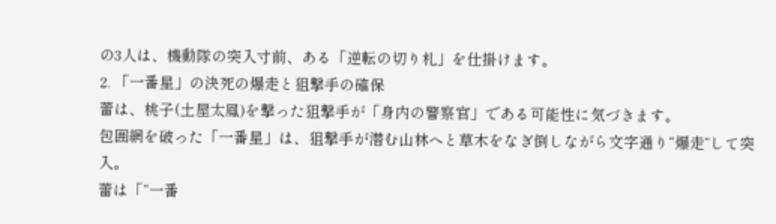の3人は、機動隊の突入寸前、ある「逆転の切り札」を仕掛けます。
2. 「一番星」の決死の爆走と狙撃手の確保
蕾は、桃子(土屋太鳳)を撃った狙撃手が「身内の警察官」である可能性に気づきます。
包囲網を破った「一番星」は、狙撃手が潜む山林へと草木をなぎ倒しながら文字通り“爆走”して突入。
蕾は「“一番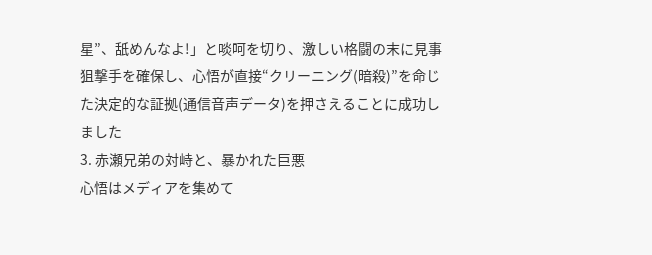星”、舐めんなよ!」と啖呵を切り、激しい格闘の末に見事狙撃手を確保し、心悟が直接“クリーニング(暗殺)”を命じた決定的な証拠(通信音声データ)を押さえることに成功しました
3. 赤瀬兄弟の対峙と、暴かれた巨悪
心悟はメディアを集めて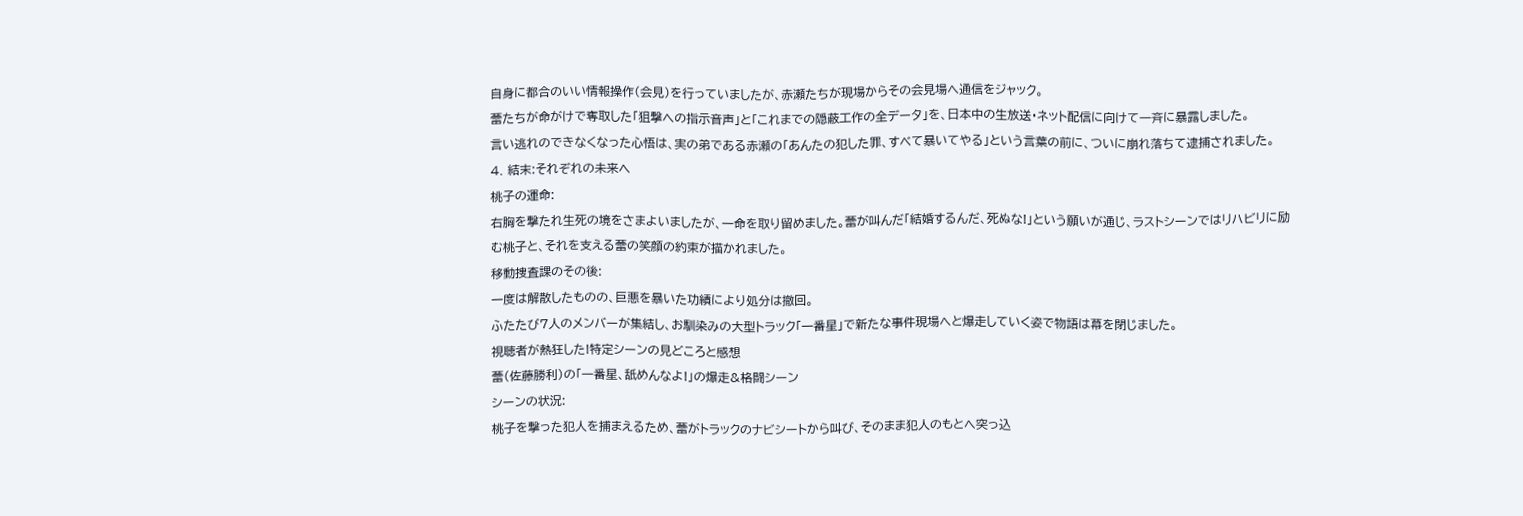自身に都合のいい情報操作(会見)を行っていましたが、赤瀬たちが現場からその会見場へ通信をジャック。
蕾たちが命がけで奪取した「狙撃への指示音声」と「これまでの隠蔽工作の全データ」を、日本中の生放送・ネット配信に向けて一斉に暴露しました。
言い逃れのできなくなった心悟は、実の弟である赤瀬の「あんたの犯した罪、すべて暴いてやる」という言葉の前に、ついに崩れ落ちて逮捕されました。
4. 結末:それぞれの未来へ
桃子の運命:
右胸を撃たれ生死の境をさまよいましたが、一命を取り留めました。蕾が叫んだ「結婚するんだ、死ぬな!」という願いが通じ、ラストシーンではリハビリに励む桃子と、それを支える蕾の笑顔の約束が描かれました。
移動捜査課のその後:
一度は解散したものの、巨悪を暴いた功績により処分は撤回。
ふたたび7人のメンバーが集結し、お馴染みの大型トラック「一番星」で新たな事件現場へと爆走していく姿で物語は幕を閉じました。
視聴者が熱狂した!特定シーンの見どころと感想
蕾(佐藤勝利)の「一番星、舐めんなよ!」の爆走&格闘シーン
シーンの状況:
桃子を撃った犯人を捕まえるため、蕾がトラックのナビシートから叫び、そのまま犯人のもとへ突っ込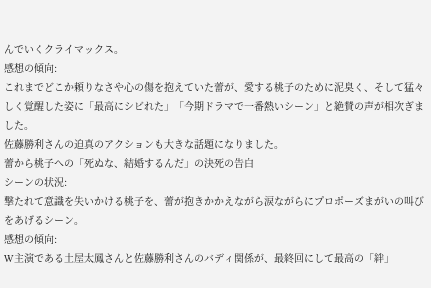んでいくクライマックス。
感想の傾向:
これまでどこか頼りなさや心の傷を抱えていた蕾が、愛する桃子のために泥臭く、そして猛々しく覚醒した姿に「最高にシビれた」「今期ドラマで一番熱いシーン」と絶賛の声が相次ぎました。
佐藤勝利さんの迫真のアクションも大きな話題になりました。
蕾から桃子への「死ぬな、結婚するんだ」の決死の告白
シーンの状況:
撃たれて意識を失いかける桃子を、蕾が抱きかかえながら涙ながらにプロポーズまがいの叫びをあげるシーン。
感想の傾向:
W主演である土屋太鳳さんと佐藤勝利さんのバディ関係が、最終回にして最高の「絆」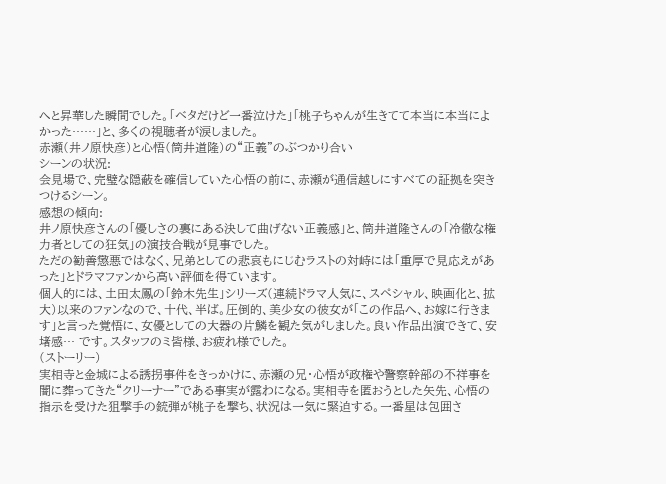へと昇華した瞬間でした。「ベタだけど一番泣けた」「桃子ちゃんが生きてて本当に本当によかった……」と、多くの視聴者が涙しました。
赤瀬(井ノ原快彦)と心悟(筒井道隆)の“正義”のぶつかり合い
シーンの状況:
会見場で、完璧な隠蔽を確信していた心悟の前に、赤瀬が通信越しにすべての証拠を突きつけるシーン。
感想の傾向:
井ノ原快彦さんの「優しさの裏にある決して曲げない正義感」と、筒井道隆さんの「冷徹な権力者としての狂気」の演技合戦が見事でした。
ただの勧善懲悪ではなく、兄弟としての悲哀もにじむラストの対峙には「重厚で見応えがあった」とドラマファンから高い評価を得ています。
個人的には、土田太鳳の「鈴木先生」シリーズ(連続ドラマ人気に、スペシャル、映画化と、拡大)以来のファンなので、十代、半ば。圧倒的、美少女の彼女が「この作品へ、お嫁に行きます」と言った覚悟に、女優としての大器の片鱗を観た気がしました。良い作品出演できて、安堵感… です。スタッフのミ皆様、お疲れ様でした。
(ストーリー)
実相寺と金城による誘拐事件をきっかけに、赤瀬の兄・心悟が政権や警察幹部の不祥事を闇に葬ってきた“クリーナー”である事実が露わになる。実相寺を匿おうとした矢先、心悟の指示を受けた狙撃手の銃弾が桃子を撃ち、状況は一気に緊迫する。一番星は包囲さ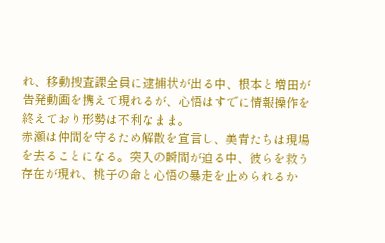れ、移動捜査課全員に逮捕状が出る中、根本と増田が告発動画を携えて現れるが、心悟はすでに情報操作を終えており形勢は不利なまま。
赤瀬は仲間を守るため解散を宣言し、美青たちは現場を去ることになる。突入の瞬間が迫る中、彼らを救う存在が現れ、桃子の命と心悟の暴走を止められるか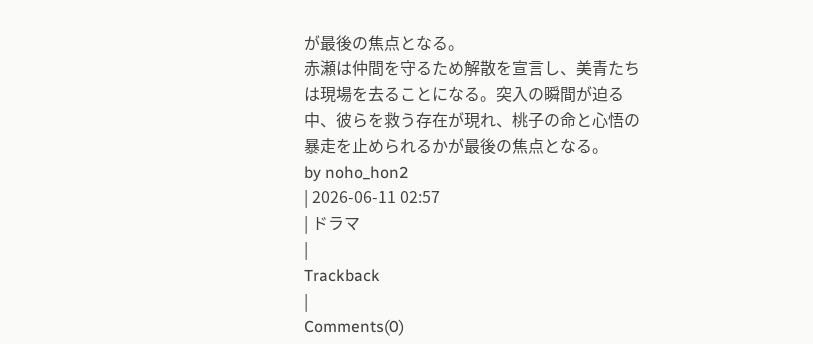が最後の焦点となる。
赤瀬は仲間を守るため解散を宣言し、美青たちは現場を去ることになる。突入の瞬間が迫る中、彼らを救う存在が現れ、桃子の命と心悟の暴走を止められるかが最後の焦点となる。
by noho_hon2
| 2026-06-11 02:57
| ドラマ
|
Trackback
|
Comments(0)